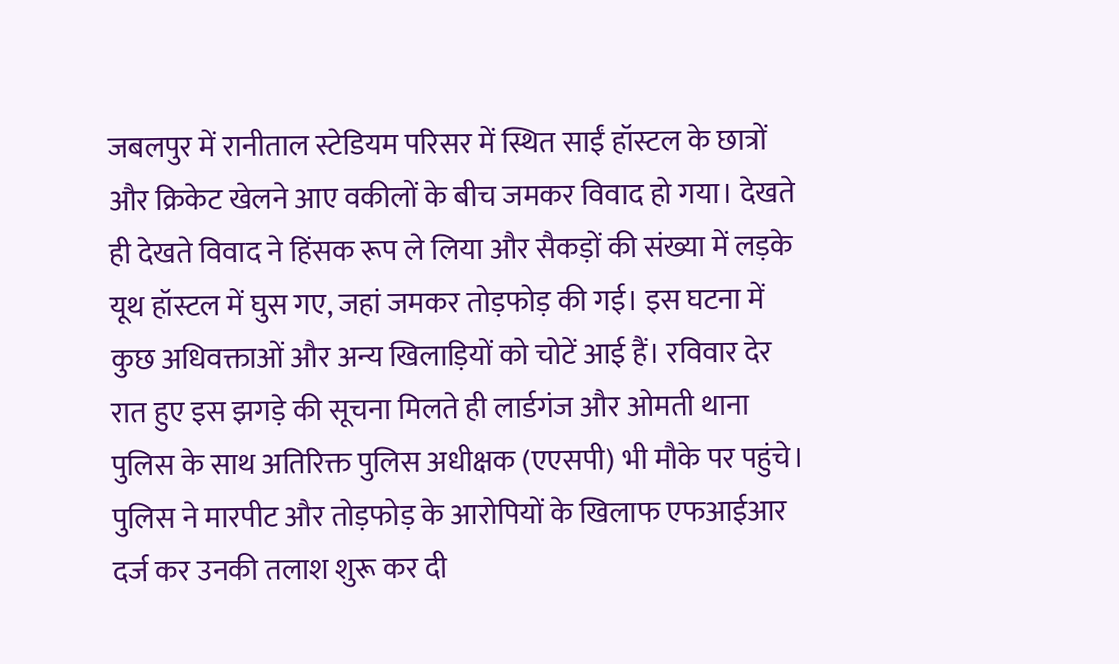जबलपुर में रानीताल स्टेडियम परिसर में स्थित साईं हॉस्टल के छात्रों और क्रिकेट खेलने आए वकीलों के बीच जमकर विवाद हो गया। देखते ही देखते विवाद ने हिंसक रूप ले लिया और सैकड़ों की संख्या में लड़के यूथ हॉस्टल में घुस गए, जहां जमकर तोड़फोड़ की गई। इस घटना में कुछ अधिवक्ताओं और अन्य खिलाड़ियों को चोटें आई हैं। रविवार देर रात हुए इस झगड़े की सूचना मिलते ही लार्डगंज और ओमती थाना पुलिस के साथ अतिरिक्त पुलिस अधीक्षक (एएसपी) भी मौके पर पहुंचे। पुलिस ने मारपीट और तोड़फोड़ के आरोपियों के खिलाफ एफआईआर दर्ज कर उनकी तलाश शुरू कर दी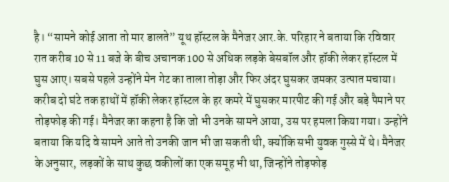है। “सामने कोई आता तो मार डालते” यूथ हॉस्टल के मैनेजर आर.के. परिहार ने बताया कि रविवार रात करीब 10 से 11 बजे के बीच अचानक 100 से अधिक लड़के बेसबॉल और हॉकी लेकर हॉस्टल में घुस आए। सबसे पहले उन्होंने मेन गेट का ताला तोड़ा और फिर अंदर घुसकर जमकर उत्पात मचाया। करीब दो घंटे तक हाथों में हॉकी लेकर हॉस्टल के हर कमरे में घुसकर मारपीट की गई और बड़े पैमाने पर तोड़फोड़ की गई। मैनेजर का कहना है कि जो भी उनके सामने आया, उस पर हमला किया गया। उन्होंने बताया कि यदि वे सामने आते तो उनकी जान भी जा सकती थी, क्योंकि सभी युवक गुस्से में थे। मैनेजर के अनुसार, लड़कों के साथ कुछ वकीलों का एक समूह भी था, जिन्होंने तोड़फोड़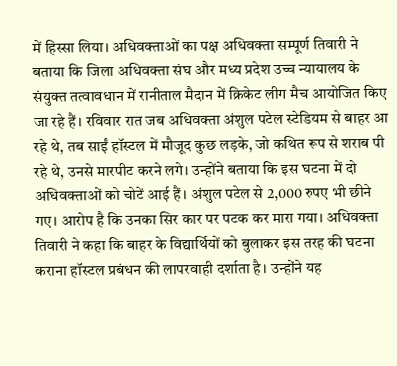में हिस्सा लिया। अधिवक्ताओं का पक्ष अधिवक्ता सम्पूर्ण तिवारी ने बताया कि जिला अधिवक्ता संघ और मध्य प्रदेश उच्च न्यायालय के संयुक्त तत्वावधान में रानीताल मैदान में क्रिकेट लीग मैच आयोजित किए जा रहे हैं। रविवार रात जब अधिवक्ता अंशुल पटेल स्टेडियम से बाहर आ रहे थे, तब साईं हॉस्टल में मौजूद कुछ लड़के, जो कथित रूप से शराब पी रहे थे, उनसे मारपीट करने लगे। उन्होंने बताया कि इस घटना में दो अधिवक्ताओं को चोटें आई हैं। अंशुल पटेल से 2,000 रुपए भी छीने गए। आरोप है कि उनका सिर कार पर पटक कर मारा गया। अधिवक्ता तिवारी ने कहा कि बाहर के विद्यार्थियों को बुलाकर इस तरह की घटना कराना हॉस्टल प्रबंधन की लापरवाही दर्शाता है। उन्होंने यह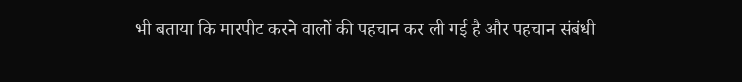भी बताया कि मारपीट करने वालों की पहचान कर ली गई है और पहचान संबंधी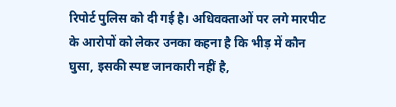रिपोर्ट पुलिस को दी गई है। अधिवक्ताओं पर लगे मारपीट के आरोपों को लेकर उनका कहना है कि भीड़ में कौन घुसा, इसकी स्पष्ट जानकारी नहीं है,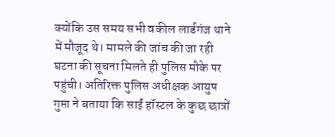क्योंकि उस समय सभी वकील लार्डगंज थाने में मौजूद थे। मामले की जांच की जा रही घटना की सूचना मिलते ही पुलिस मौके पर पहुंची। अतिरिक्त पुलिस अधीक्षक आयुष गुप्ता ने बताया कि साईं हॉस्टल के कुछ छात्रों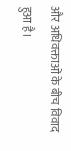और अधिवक्ताओं के बीच विवाद हुआ है।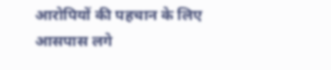आरोपियों की पहचान के लिए आसपास लगे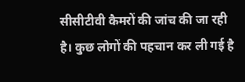सीसीटीवी कैमरों की जांच की जा रही है। कुछ लोगों की पहचान कर ली गई है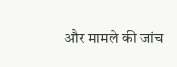और मामले की जांच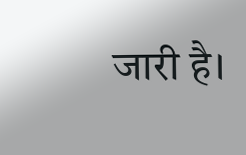जारी है।